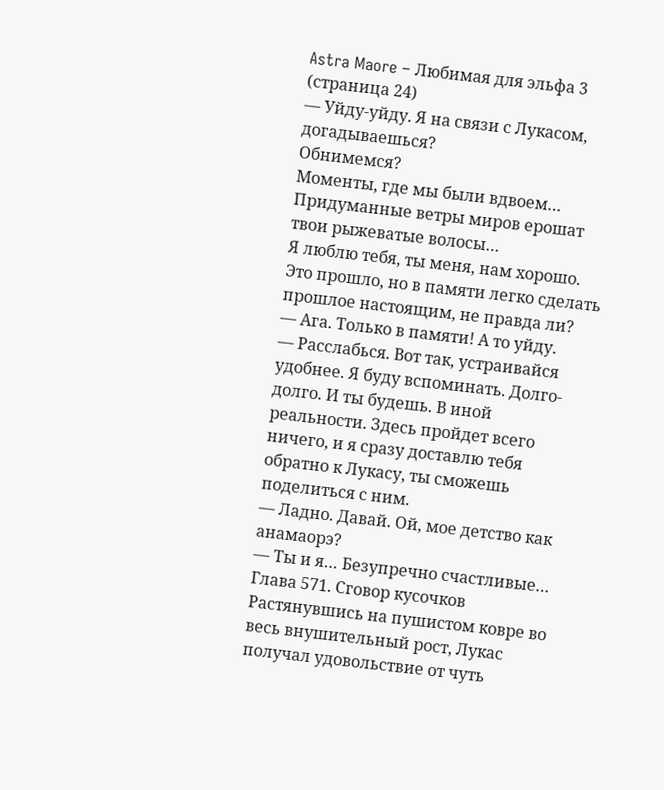Astra Maore – Любимая для эльфа 3 (страница 24)
— Уйду-уйду. Я на связи с Лукасом, догадываешься?
Обнимемся?
Моменты, где мы были вдвоем… Придуманные ветры миров ерошат твои рыжеватые волосы…
Я люблю тебя, ты меня, нам хорошо.
Это прошло, но в памяти легко сделать прошлое настоящим, не правда ли?
— Ага. Только в памяти! А то уйду.
— Расслабься. Вот так, устраивайся удобнее. Я буду вспоминать. Долго-долго. И ты будешь. В иной реальности. Здесь пройдет всего ничего, и я сразу доставлю тебя обратно к Лукасу, ты сможешь поделиться с ним.
— Ладно. Давай. Ой, мое детство как анамаорэ?
— Ты и я… Безупречно счастливые…
Глава 571. Сговор кусочков
Растянувшись на пушистом ковре во весь внушительный рост, Лукас получал удовольствие от чуть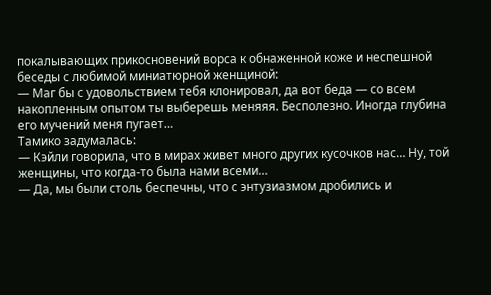покалывающих прикосновений ворса к обнаженной коже и неспешной беседы с любимой миниатюрной женщиной:
— Маг бы с удовольствием тебя клонировал, да вот беда — со всем накопленным опытом ты выберешь меняяя. Бесполезно. Иногда глубина его мучений меня пугает…
Тамико задумалась:
— Кэйли говорила, что в мирах живет много других кусочков нас… Ну, той женщины, что когда-то была нами всеми…
— Да, мы были столь беспечны, что с энтузиазмом дробились и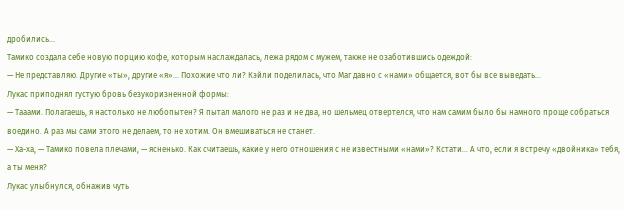дробились…
Тамико создала себе новую порцию кофе, которым наслаждалась, лежа рядом с мужем, также не озаботившись одеждой:
— Не представляю. Другие «ты», другие «я»… Похожие что ли? Кэйли поделилась, что Маг давно с «нами» общается, вот бы все выведать…
Лукас приподнял густую бровь безукоризненной формы:
— Тааами. Полагаешь, я настолько не любопытен? Я пытал малого не раз и не два, но шельмец отвертелся, что нам самим было бы намного проще собраться воедино. А раз мы сами этого не делаем, то не хотим. Он вмешиваться не станет.
— Ха-ха, — Тамико повела плечами, — ясненько. Как считаешь, какие у него отношения с не известными «нами»? Кстати… А что, если я встречу «двойника» тебя, а ты меня?
Лукас улыбнулся, обнажив чуть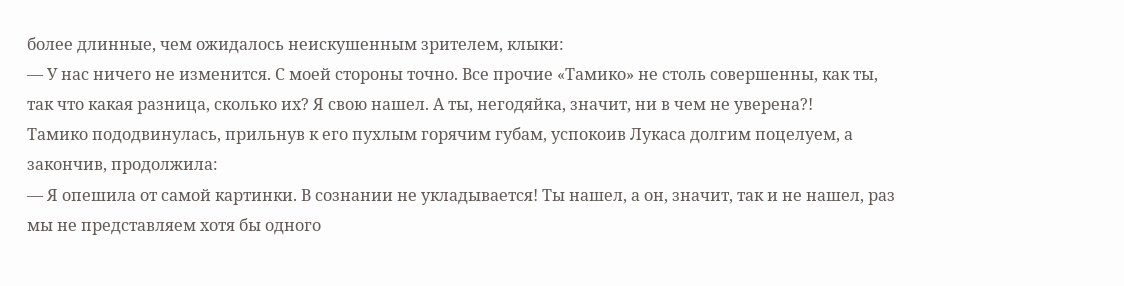более длинные, чем ожидалось неискушенным зрителем, клыки:
— У нас ничего не изменится. С моей стороны точно. Все прочие «Тамико» не столь совершенны, как ты, так что какая разница, сколько их? Я свою нашел. А ты, негодяйка, значит, ни в чем не уверена?!
Тамико пододвинулась, прильнув к его пухлым горячим губам, успокоив Лукаса долгим поцелуем, а закончив, продолжила:
— Я опешила от самой картинки. В сознании не укладывается! Ты нашел, а он, значит, так и не нашел, раз мы не представляем хотя бы одного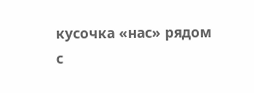кусочка «нас» рядом с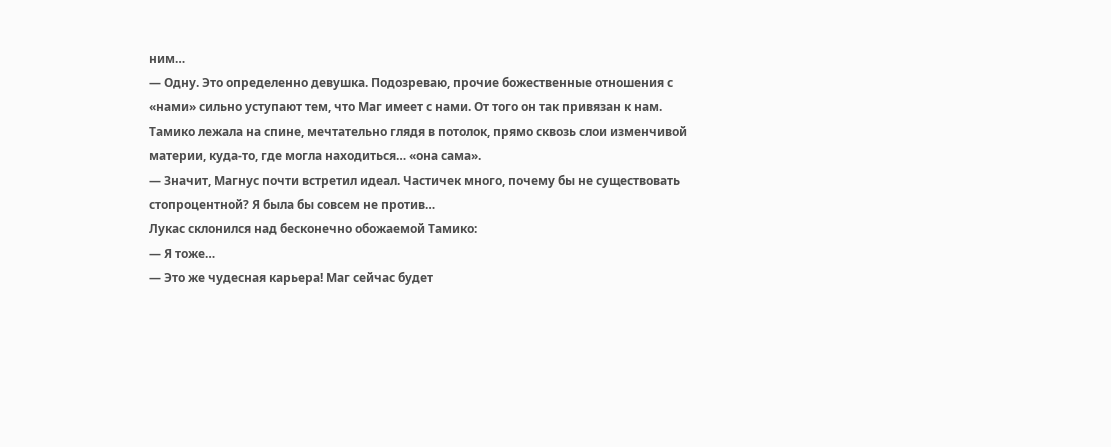ним…
— Одну. Это определенно девушка. Подозреваю, прочие божественные отношения с «нами» сильно уступают тем, что Маг имеет с нами. От того он так привязан к нам.
Тамико лежала на спине, мечтательно глядя в потолок, прямо сквозь слои изменчивой материи, куда-то, где могла находиться… «она сама».
— Значит, Магнус почти встретил идеал. Частичек много, почему бы не существовать стопроцентной? Я была бы совсем не против…
Лукас склонился над бесконечно обожаемой Тамико:
— Я тоже…
— Это же чудесная карьера! Маг сейчас будет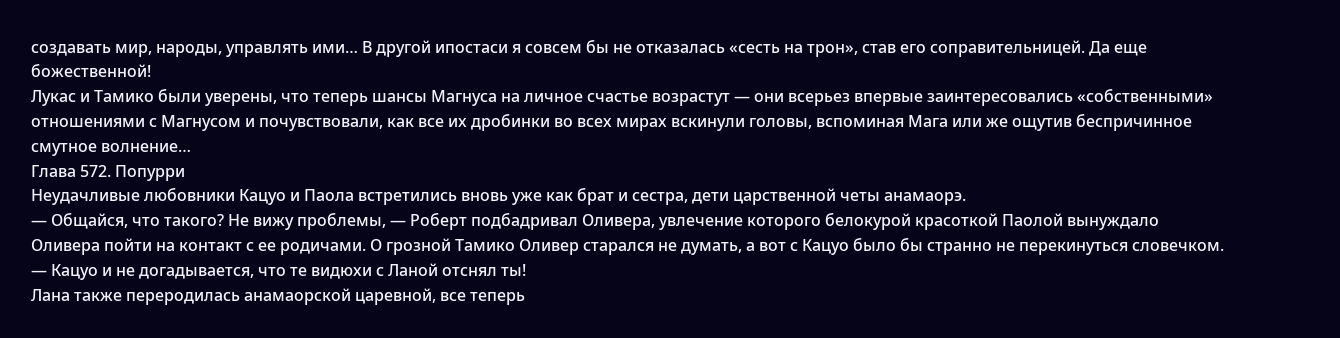создавать мир, народы, управлять ими… В другой ипостаси я совсем бы не отказалась «сесть на трон», став его соправительницей. Да еще божественной!
Лукас и Тамико были уверены, что теперь шансы Магнуса на личное счастье возрастут — они всерьез впервые заинтересовались «собственными» отношениями с Магнусом и почувствовали, как все их дробинки во всех мирах вскинули головы, вспоминая Мага или же ощутив беспричинное смутное волнение…
Глава 572. Попурри
Неудачливые любовники Кацуо и Паола встретились вновь уже как брат и сестра, дети царственной четы анамаорэ.
— Общайся, что такого? Не вижу проблемы, — Роберт подбадривал Оливера, увлечение которого белокурой красоткой Паолой вынуждало Оливера пойти на контакт с ее родичами. О грозной Тамико Оливер старался не думать, а вот с Кацуо было бы странно не перекинуться словечком. — Кацуо и не догадывается, что те видюхи с Ланой отснял ты!
Лана также переродилась анамаорской царевной, все теперь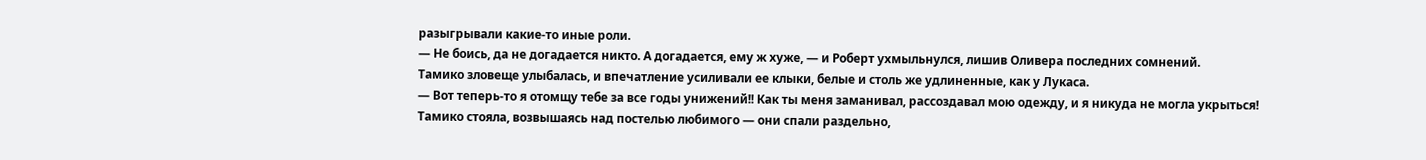разыгрывали какие-то иные роли.
— Не боись, да не догадается никто. А догадается, ему ж хуже, — и Роберт ухмыльнулся, лишив Оливера последних сомнений.
Тамико зловеще улыбалась, и впечатление усиливали ее клыки, белые и столь же удлиненные, как у Лукаса.
— Вот теперь-то я отомщу тебе за все годы унижений!! Как ты меня заманивал, рассоздавал мою одежду, и я никуда не могла укрыться!
Тамико стояла, возвышаясь над постелью любимого — они спали раздельно,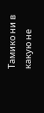Тамико ни в какую не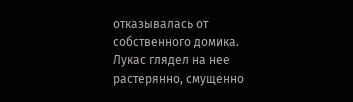отказывалась от собственного домика.
Лукас глядел на нее растерянно, смущенно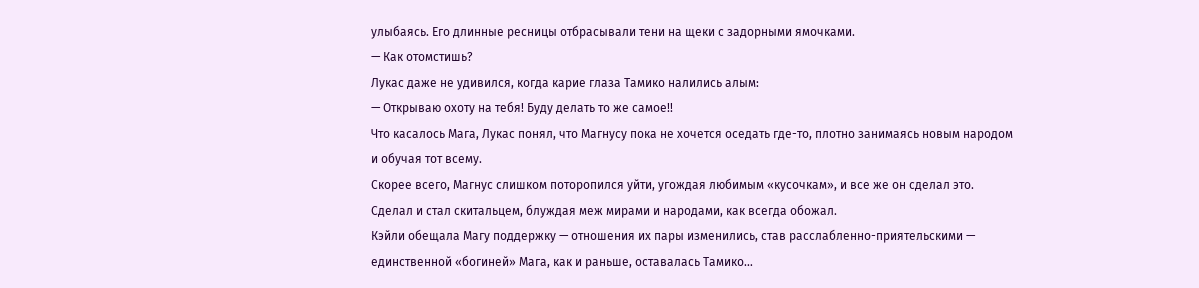улыбаясь. Его длинные ресницы отбрасывали тени на щеки с задорными ямочками.
— Как отомстишь?
Лукас даже не удивился, когда карие глаза Тамико налились алым:
— Открываю охоту на тебя! Буду делать то же самое!!
Что касалось Мага, Лукас понял, что Магнусу пока не хочется оседать где-то, плотно занимаясь новым народом и обучая тот всему.
Скорее всего, Магнус слишком поторопился уйти, угождая любимым «кусочкам», и все же он сделал это. Сделал и стал скитальцем, блуждая меж мирами и народами, как всегда обожал.
Кэйли обещала Магу поддержку — отношения их пары изменились, став расслабленно-приятельскими — единственной «богиней» Мага, как и раньше, оставалась Тамико…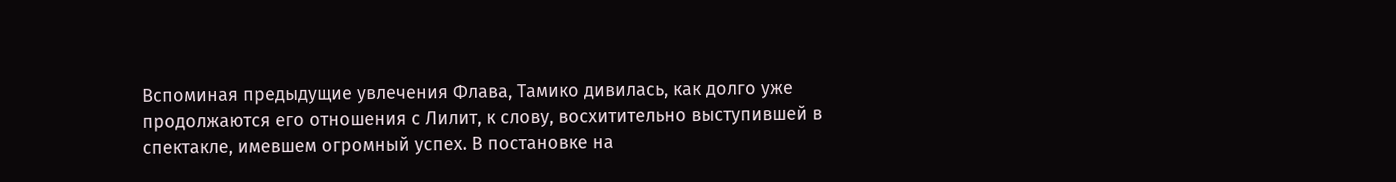Вспоминая предыдущие увлечения Флава, Тамико дивилась, как долго уже продолжаются его отношения с Лилит, к слову, восхитительно выступившей в спектакле, имевшем огромный успех. В постановке на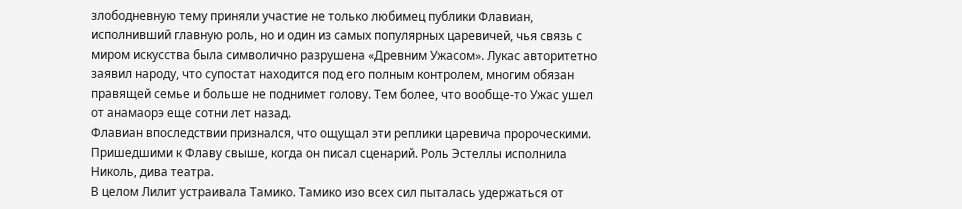злободневную тему приняли участие не только любимец публики Флавиан, исполнивший главную роль, но и один из самых популярных царевичей, чья связь с миром искусства была символично разрушена «Древним Ужасом». Лукас авторитетно заявил народу, что супостат находится под его полным контролем, многим обязан правящей семье и больше не поднимет голову. Тем более, что вообще-то Ужас ушел от анамаорэ еще сотни лет назад.
Флавиан впоследствии признался, что ощущал эти реплики царевича пророческими. Пришедшими к Флаву свыше, когда он писал сценарий. Роль Эстеллы исполнила Николь, дива театра.
В целом Лилит устраивала Тамико. Тамико изо всех сил пыталась удержаться от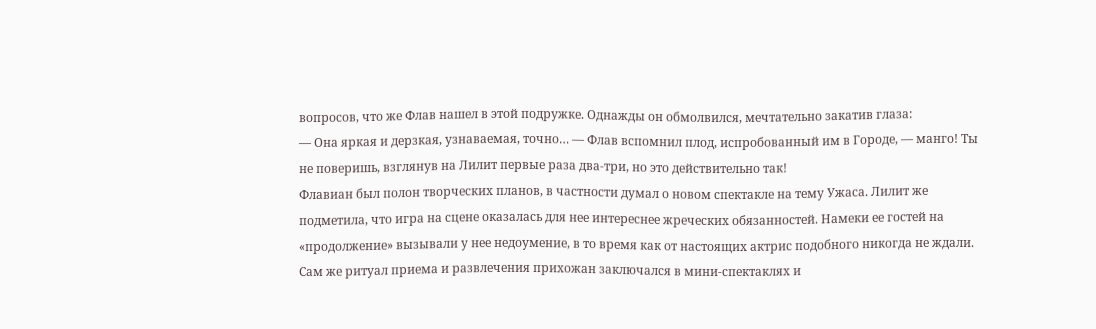вопросов, что же Флав нашел в этой подружке. Однажды он обмолвился, мечтательно закатив глаза:
— Она яркая и дерзкая, узнаваемая, точно… — Флав вспомнил плод, испробованный им в Городе, — манго! Ты не поверишь, взглянув на Лилит первые раза два-три, но это действительно так!
Флавиан был полон творческих планов, в частности думал о новом спектакле на тему Ужаса. Лилит же подметила, что игра на сцене оказалась для нее интереснее жреческих обязанностей. Намеки ее гостей на «продолжение» вызывали у нее недоумение, в то время как от настоящих актрис подобного никогда не ждали. Сам же ритуал приема и развлечения прихожан заключался в мини-спектаклях и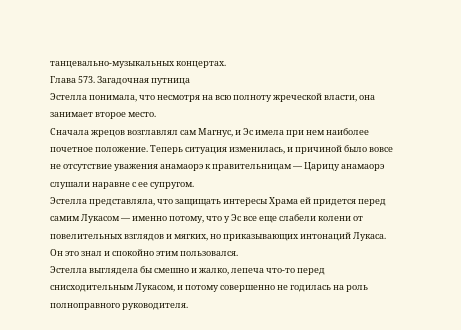танцевально-музыкальных концертах.
Глава 573. Загадочная путница
Эстелла понимала, что несмотря на всю полноту жреческой власти, она занимает второе место.
Сначала жрецов возглавлял сам Магнус, и Эс имела при нем наиболее почетное положение. Теперь ситуация изменилась, и причиной было вовсе не отсутствие уважения анамаорэ к правительницам — Царицу анамаорэ слушали наравне с ее супругом.
Эстелла представляла, что защищать интересы Храма ей придется перед самим Лукасом — именно потому, что у Эс все еще слабели колени от повелительных взглядов и мягких, но приказывающих интонаций Лукаса. Он это знал и спокойно этим пользовался.
Эстелла выглядела бы смешно и жалко, лепеча что-то перед снисходительным Лукасом, и потому совершенно не годилась на роль полноправного руководителя.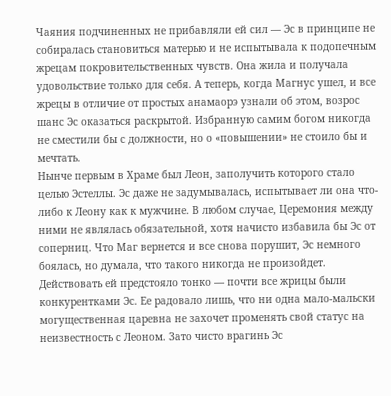Чаяния подчиненных не прибавляли ей сил — Эс в принципе не собиралась становиться матерью и не испытывала к подопечным жрецам покровительственных чувств. Она жила и получала удовольствие только для себя. А теперь, когда Магнус ушел, и все жрецы в отличие от простых анамаорэ узнали об этом, возрос шанс Эс оказаться раскрытой. Избранную самим богом никогда не сместили бы с должности, но о «повышении» не стоило бы и мечтать.
Нынче первым в Храме был Леон, заполучить которого стало целью Эстеллы. Эс даже не задумывалась, испытывает ли она что-либо к Леону как к мужчине. В любом случае, Церемония между ними не являлась обязательной, хотя начисто избавила бы Эс от соперниц. Что Маг вернется и все снова порушит, Эс немного боялась, но думала, что такого никогда не произойдет.
Действовать ей предстояло тонко — почти все жрицы были конкурентками Эс. Ее радовало лишь, что ни одна мало-мальски могущественная царевна не захочет променять свой статус на неизвестность с Леоном. Зато чисто врагинь Эс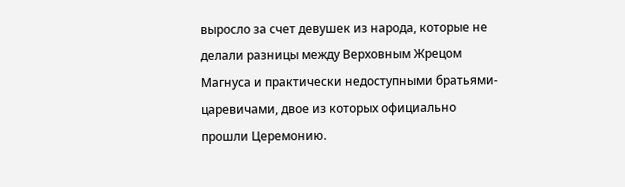выросло за счет девушек из народа, которые не делали разницы между Верховным Жрецом Магнуса и практически недоступными братьями-царевичами, двое из которых официально прошли Церемонию.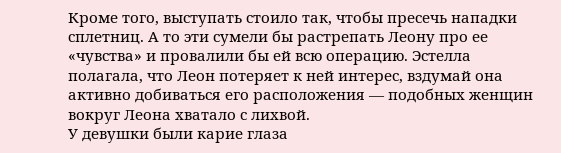Кроме того, выступать стоило так, чтобы пресечь нападки сплетниц. А то эти сумели бы растрепать Леону про ее «чувства» и провалили бы ей всю операцию. Эстелла полагала, что Леон потеряет к ней интерес, вздумай она активно добиваться его расположения — подобных женщин вокруг Леона хватало с лихвой.
У девушки были карие глаза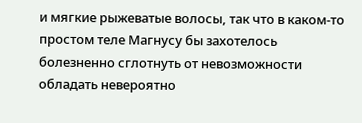и мягкие рыжеватые волосы, так что в каком-то простом теле Магнусу бы захотелось болезненно сглотнуть от невозможности обладать невероятно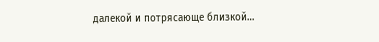далекой и потрясающе близкой…